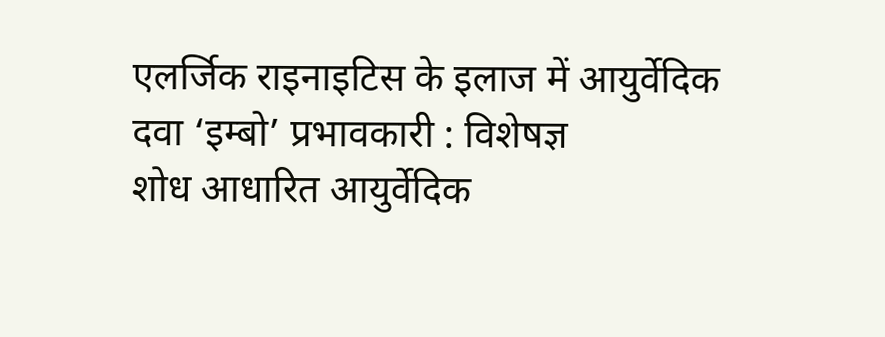एलर्जिक राइनाइटिस के इलाज में आयुर्वेदिक दवा ‘इम्बो’ प्रभावकारी : विशेषज्ञ
शोध आधारित आयुर्वेदिक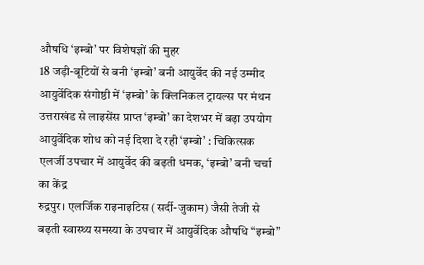औषधि ‘इम्बो’ पर विशेषज्ञों की मुहर
18 जड़ी-बूटियों से बनी ‘इम्बो’ बनी आयुर्वेद की नई उम्मीद
आयुर्वेदिक संगोष्ठी में ‘इम्बो’ के क्लिनिकल ट्रायल्स पर मंथन
उत्तराखंड से लाइसेंस प्राप्त ‘इम्बो’ का देशभर में बढ़ा उपयोग
आयुर्वेदिक शोध को नई दिशा दे रही ‘इम्बो’ : चिकित्सक
एलर्जी उपचार में आयुर्वेद की बढ़ती धमक, ‘इम्बो’ बनी चर्चा का केंद्र
रुद्रपुर। एलर्जिक राइनाइटिस (सर्दी-जुकाम) जैसी तेजी से बढ़ती स्वास्थ्य समस्या के उपचार में आयुर्वेदिक औषधि “इम्बो”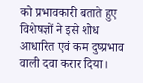को प्रभावकारी बताते हुए विशेषज्ञों ने इसे शोध आधारित एवं कम दुष्प्रभाव वाली दवा करार दिया।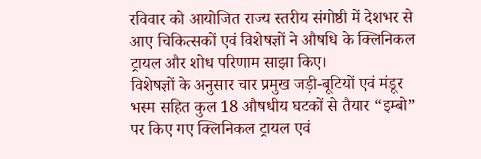रविवार को आयोजित राज्य स्तरीय संगोष्ठी में देशभर से आए चिकित्सकों एवं विशेषज्ञों ने औषधि के क्लिनिकल ट्रायल और शोध परिणाम साझा किए।
विशेषज्ञों के अनुसार चार प्रमुख जड़ी-बूटियों एवं मंडूर भस्म सहित कुल 18 औषधीय घटकों से तैयार “इम्बो” पर किए गए क्लिनिकल ट्रायल एवं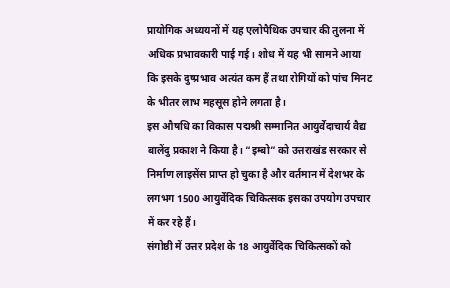प्रायोगिक अध्ययनों में यह एलोपैथिक उपचार की तुलना में अधिक प्रभावकारी पाई गई। शोध में यह भी सामने आया कि इसके दुष्प्रभाव अत्यंत कम हैं तथा रोगियों को पांच मिनट के भीतर लाभ महसूस होने लगता है।
इस औषधि का विकास पद्मश्री सम्मानित आयुर्वेदाचार्य वैद्य बालेंदु प्रकाश ने किया है। “इम्बो” को उत्तराखंड सरकार से निर्माण लाइसेंस प्राप्त हो चुका है और वर्तमान में देशभर के लगभग 1500 आयुर्वेदिक चिकित्सक इसका उपयोग उपचार में कर रहे हैं।
संगोष्ठी में उत्तर प्रदेश के 18 आयुर्वेदिक चिकित्सकों को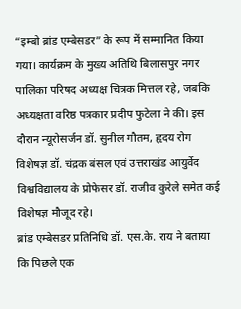“इम्बो ब्रांड एम्बेसडर” के रूप में सम्मानित किया गया। कार्यक्रम के मुख्य अतिथि बिलासपुर नगर पालिका परिषद अध्यक्ष चित्रक मित्तल रहे, जबकि अध्यक्षता वरिष्ठ पत्रकार प्रदीप फुटेला ने की। इस दौरान न्यूरोसर्जन डॉ. सुनील गौतम, हृदय रोग विशेषज्ञ डॉ. चंद्रक बंसल एवं उत्तराखंड आयुर्वेद विश्वविद्यालय के प्रोफेसर डॉ. राजीव कुरेले समेत कई विशेषज्ञ मौजूद रहे।
ब्रांड एम्बेसडर प्रतिनिधि डॉ. एस.के. राय ने बताया कि पिछले एक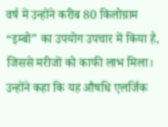वर्ष में उन्होंने करीब 80 किलोग्राम “इम्बो” का उपयोग उपचार में किया है, जिससे मरीजों को काफी लाभ मिला। उन्होंने कहा कि यह औषधि एलर्जिक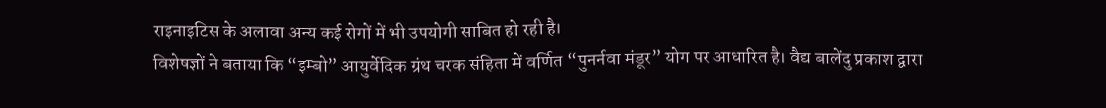राइनाइटिस के अलावा अन्य कई रोगों में भी उपयोगी साबित हो रही है।
विशेषज्ञों ने बताया कि “इम्बो” आयुर्वेदिक ग्रंथ चरक संहिता में वर्णित “पुनर्नवा मंडूर” योग पर आधारित है। वैद्य बालेंदु प्रकाश द्वारा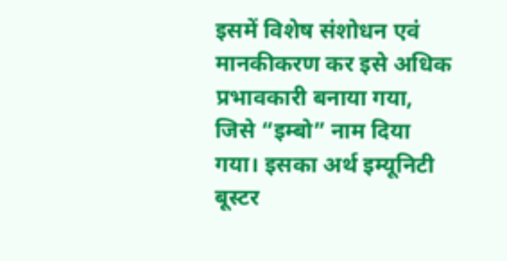इसमें विशेष संशोधन एवं मानकीकरण कर इसे अधिक प्रभावकारी बनाया गया, जिसे “इम्बो” नाम दिया गया। इसका अर्थ इम्यूनिटी बूस्टर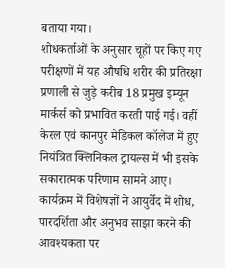बताया गया।
शोधकर्ताओं के अनुसार चूहों पर किए गए परीक्षणों में यह औषधि शरीर की प्रतिरक्षा प्रणाली से जुड़े करीब 18 प्रमुख इम्यून मार्कर्स को प्रभावित करती पाई गई। वहीं केरल एवं कानपुर मेडिकल कॉलेज में हुए नियंत्रित क्लिनिकल ट्रायल्स में भी इसके सकारात्मक परिणाम सामने आए।
कार्यक्रम में विशेषज्ञों ने आयुर्वेद में शोध, पारदर्शिता और अनुभव साझा करने की आवश्यकता पर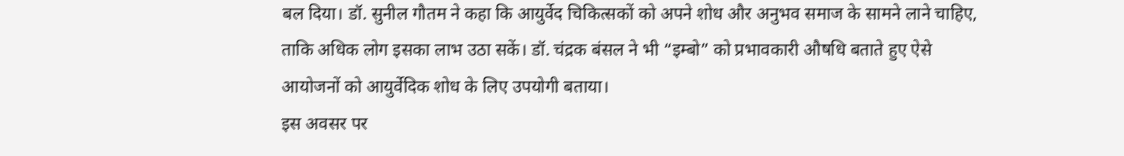बल दिया। डॉ. सुनील गौतम ने कहा कि आयुर्वेद चिकित्सकों को अपने शोध और अनुभव समाज के सामने लाने चाहिए, ताकि अधिक लोग इसका लाभ उठा सकें। डॉ. चंद्रक बंसल ने भी “इम्बो” को प्रभावकारी औषधि बताते हुए ऐसे आयोजनों को आयुर्वेदिक शोध के लिए उपयोगी बताया।
इस अवसर पर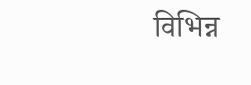विभिन्न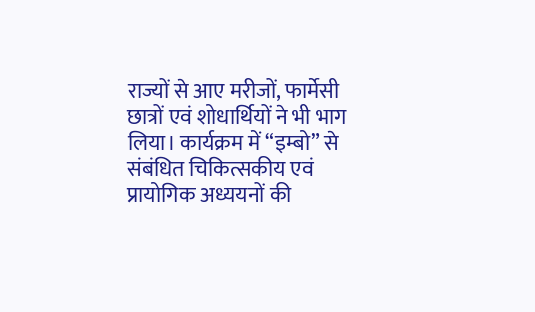राज्यों से आए मरीजों, फार्मेसी छात्रों एवं शोधार्थियों ने भी भाग लिया। कार्यक्रम में “इम्बो” से संबंधित चिकित्सकीय एवं प्रायोगिक अध्ययनों की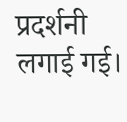प्रदर्शनी लगाई गई।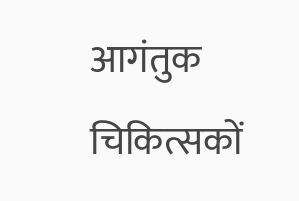आगंतुक चिकित्सकों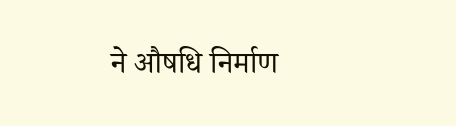ने औषधि निर्माण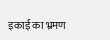इकाई का भ्रमण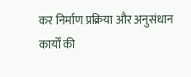कर निर्माण प्रक्रिया और अनुसंधान कार्यों की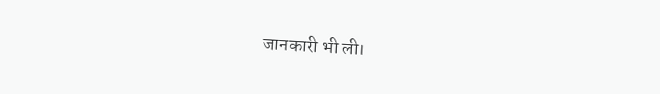जानकारी भी ली।